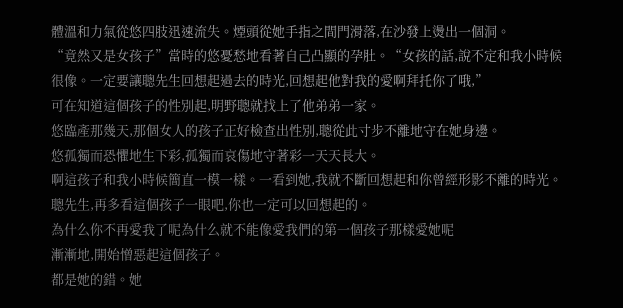體溫和力氣從悠四肢迅速流失。煙頭從她手指之間門滑落,在沙發上燙出一個洞。
“竟然又是女孩子”當時的悠憂愁地看著自己凸顯的孕肚。“女孩的話,說不定和我小時候很像。一定要讓聰先生回想起過去的時光,回想起他對我的愛啊拜托你了哦,”
可在知道這個孩子的性別起,明野聰就找上了他弟弟一家。
悠臨產那幾天,那個女人的孩子正好檢查出性別,聰從此寸步不離地守在她身邊。
悠孤獨而恐懼地生下彩,孤獨而哀傷地守著彩一天天長大。
啊這孩子和我小時候簡直一模一樣。一看到她,我就不斷回想起和你曾經形影不離的時光。
聰先生,再多看這個孩子一眼吧,你也一定可以回想起的。
為什么你不再愛我了呢為什么就不能像愛我們的第一個孩子那樣愛她呢
漸漸地,開始憎惡起這個孩子。
都是她的錯。她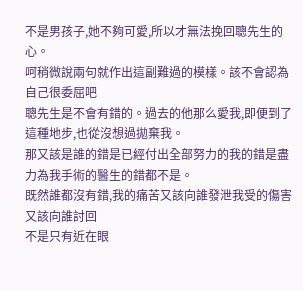不是男孩子,她不夠可愛,所以才無法挽回聰先生的心。
呵稍微說兩句就作出這副難過的模樣。該不會認為自己很委屈吧
聰先生是不會有錯的。過去的他那么愛我,即便到了這種地步,也從沒想過拋棄我。
那又該是誰的錯是已經付出全部努力的我的錯是盡力為我手術的醫生的錯都不是。
既然誰都沒有錯,我的痛苦又該向誰發泄我受的傷害又該向誰討回
不是只有近在眼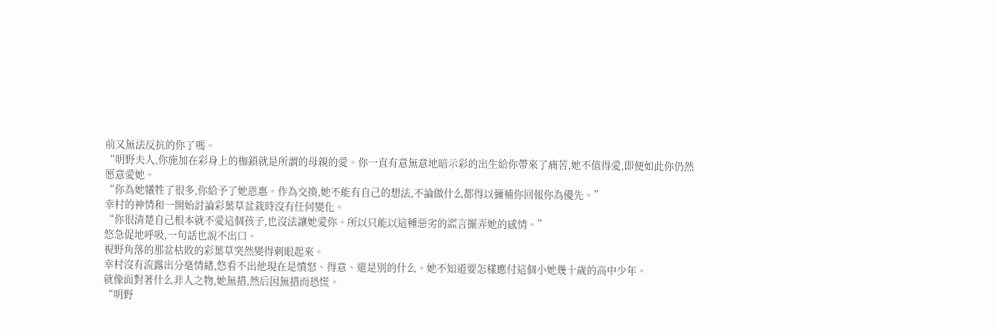前又無法反抗的你了嗎。
“明野夫人,你施加在彩身上的枷鎖就是所謂的母親的愛。你一直有意無意地暗示彩的出生給你帶來了痛苦,她不值得愛,即便如此你仍然愿意愛她。
“你為她犧牲了很多,你給予了她恩惠。作為交換,她不能有自己的想法,不論做什么都得以彌補你回報你為優先。”
幸村的神情和一開始討論彩葉草盆栽時沒有任何變化。
“你很清楚自己根本就不愛這個孩子,也沒法讓她愛你。所以只能以這種惡劣的謊言擺弄她的感情。”
悠急促地呼吸,一句話也說不出口。
視野角落的那盆枯敗的彩葉草突然變得刺眼起來。
幸村沒有流露出分毫情緒,悠看不出他現在是憤怒、得意、還是別的什么。她不知道要怎樣應付這個小她幾十歲的高中少年。
就像面對著什么非人之物,她無措,然后因無措而恐慌。
“明野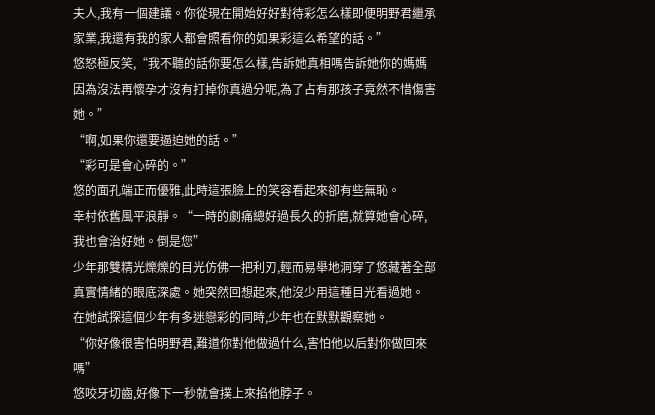夫人,我有一個建議。你從現在開始好好對待彩怎么樣即便明野君繼承家業,我還有我的家人都會照看你的如果彩這么希望的話。”
悠怒極反笑,“我不聽的話你要怎么樣,告訴她真相嗎告訴她你的媽媽因為沒法再懷孕才沒有打掉你真過分呢,為了占有那孩子竟然不惜傷害她。”
“啊,如果你還要逼迫她的話。”
“彩可是會心碎的。”
悠的面孔端正而優雅,此時這張臉上的笑容看起來卻有些無恥。
幸村依舊風平浪靜。“一時的劇痛總好過長久的折磨,就算她會心碎,我也會治好她。倒是您”
少年那雙精光爍爍的目光仿佛一把利刃,輕而易舉地洞穿了悠藏著全部真實情緒的眼底深處。她突然回想起來,他沒少用這種目光看過她。
在她試探這個少年有多迷戀彩的同時,少年也在默默觀察她。
“你好像很害怕明野君,難道你對他做過什么,害怕他以后對你做回來嗎”
悠咬牙切齒,好像下一秒就會撲上來掐他脖子。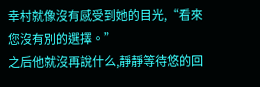幸村就像沒有感受到她的目光,“看來您沒有別的選擇。”
之后他就沒再說什么,靜靜等待悠的回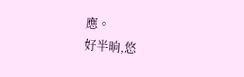應。
好半晌,悠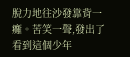脫力地往沙發靠背一癱。苦笑一聲,發出了看到這個少年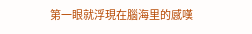第一眼就浮現在腦海里的感嘆